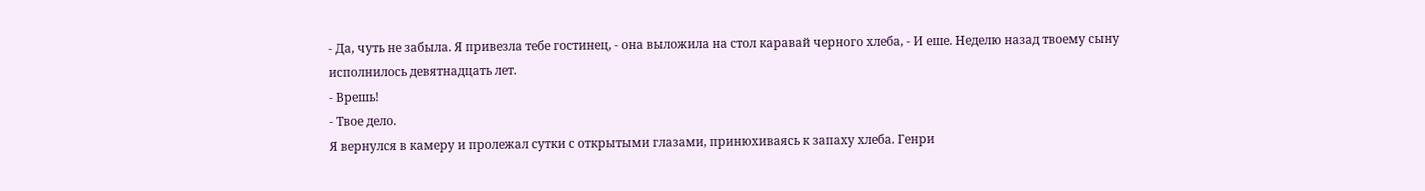- Да, чуть не забыла. Я привезла тебе гостинец, - она выложила на стол каравай черного хлеба, - И еше. Hеделю назад твоему сыну исполнилось девятнадцать лет.
- Врешь!
- Твое дело.
Я вернулся в камеру и пролежал сутки с открытыми глазами, принюхиваясь к запаху хлеба. Генри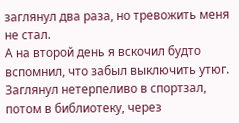заглянул два раза, но тревожить меня не стал.
А на второй день я вскочил будто вспомнил, что забыл выключить утюг. Заглянул нетерпеливо в спортзал, потом в библиотеку, через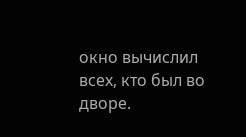окно вычислил всех, кто был во дворе.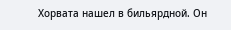Хорвата нашел в бильярдной. Он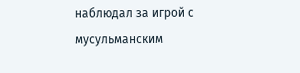наблюдал за игрой с мусульманским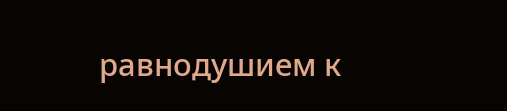равнодушием к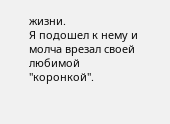жизни.
Я подошел к нему и молча врезал своей любимой "коронкой".